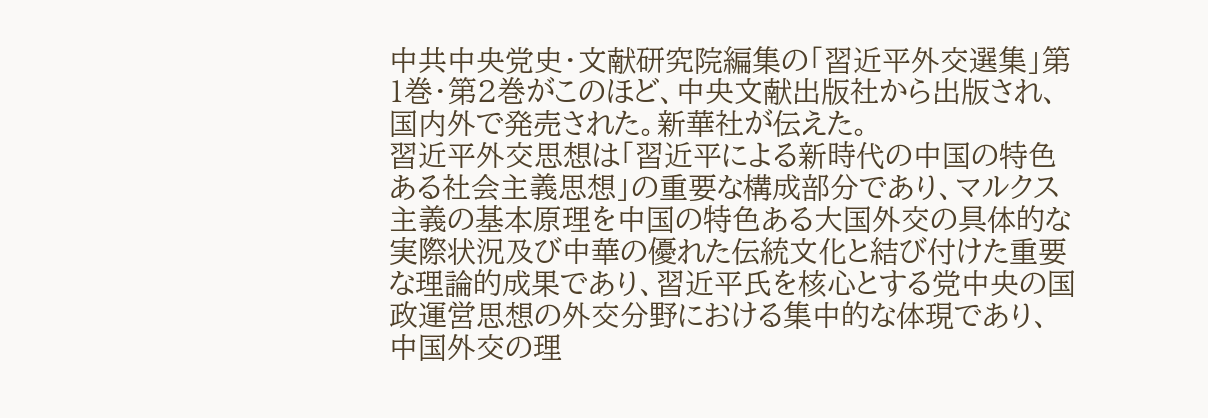中共中央党史・文献研究院編集の「習近平外交選集」第1巻・第2巻がこのほど、中央文献出版社から出版され、国内外で発売された。新華社が伝えた。
習近平外交思想は「習近平による新時代の中国の特色ある社会主義思想」の重要な構成部分であり、マルクス主義の基本原理を中国の特色ある大国外交の具体的な実際状況及び中華の優れた伝統文化と結び付けた重要な理論的成果であり、習近平氏を核心とする党中央の国政運営思想の外交分野における集中的な体現であり、中国外交の理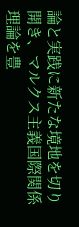論と実践に新たな境地を切り開き、マルクス主義国際関係理論を豊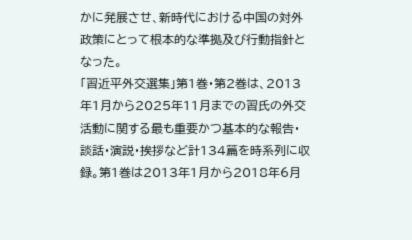かに発展させ、新時代における中国の対外政策にとって根本的な準拠及び行動指針となった。
「習近平外交選集」第1巻・第2巻は、2013年1月から2025年11月までの習氏の外交活動に関する最も重要かつ基本的な報告・談話・演説・挨拶など計134篇を時系列に収録。第1巻は2013年1月から2018年6月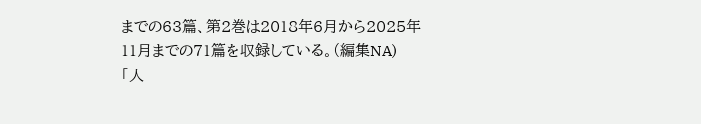までの63篇、第2巻は2018年6月から2025年11月までの71篇を収録している。(編集NA)
「人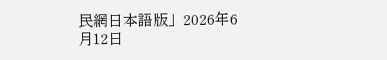民網日本語版」2026年6月12日